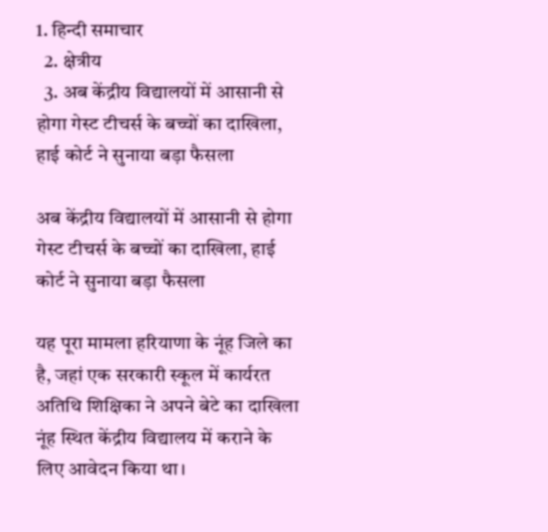1. हिन्दी समाचार
  2. क्षेत्रीय
  3. अब केंद्रीय विद्यालयों में आसानी से होगा गेस्ट टीचर्स के बच्चों का दाखिला, हाई कोर्ट ने सुनाया बड़ा फैसला

अब केंद्रीय विद्यालयों में आसानी से होगा गेस्ट टीचर्स के बच्चों का दाखिला, हाई कोर्ट ने सुनाया बड़ा फैसला

यह पूरा मामला हरियाणा के नूंह जिले का है, जहां एक सरकारी स्कूल में कार्यरत अतिथि शिक्षिका ने अपने बेटे का दाखिला नूंह स्थित केंद्रीय विद्यालय में कराने के लिए आवेदन किया था।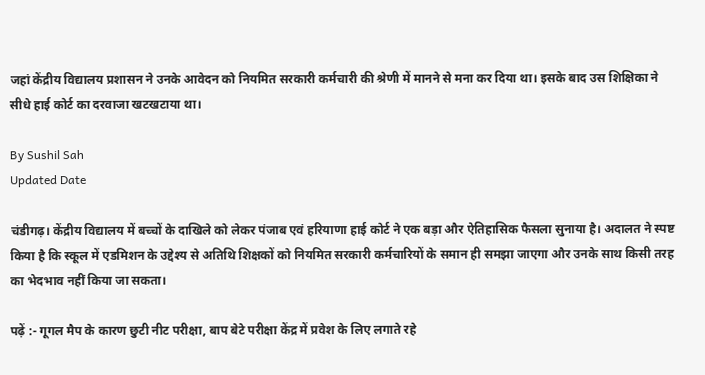जहां केंद्रीय विद्यालय प्रशासन ने उनके आवेदन को नियमित सरकारी कर्मचारी की श्रेणी में मानने से मना कर दिया था। इसके बाद उस शिक्षिका ने सीधे हाई कोर्ट का दरवाजा खटखटाया था।

By Sushil Sah
Updated Date

चंडीगढ़। केंद्रीय विद्यालय में बच्चों के दाखिले को लेकर पंजाब एवं हरियाणा हाई कोर्ट ने एक बड़ा और ऐतिहासिक फैसला सुनाया है। अदालत ने स्पष्ट किया है कि स्कूल में एडमिशन के उद्देश्य से अतिथि शिक्षकों को नियमित सरकारी कर्मचारियों के समान ही समझा जाएगा और उनके साथ किसी तरह का भेदभाव नहीं किया जा सकता।

पढ़ें :- गूगल मैप के कारण छुटी नीट परीक्षा, बाप बेटे परीक्षा केंद्र में प्रवेश के लिए लगाते रहे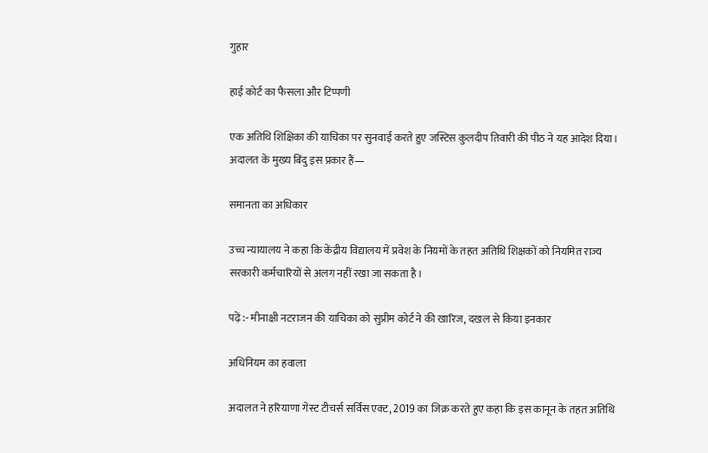गुहार

हाई कोर्ट का फैसला और टिप्पणी

एक अतिथि शिक्षिका की याचिका पर सुनवाई करते हुए जस्टिस कुलदीप तिवारी की पीठ ने यह आदेश दिया। अदालत के मुख्य बिंदु इस प्रकार हैं—

समानता का अधिकार

उच्च न्यायालय ने कहा कि केंद्रीय विद्यालय में प्रवेश के नियमों के तहत अतिथि शिक्षकों को नियमित राज्य सरकारी कर्मचारियों से अलग नहीं रखा जा सकता है।

पढ़ें :- मीनाक्षी नटराजन की याचिका को सुप्रीम कोर्ट ने की खारिज, दखल से किया इनकार

अधिनियम का हवाला

अदालत ने हरियाणा गेस्ट टीचर्स सर्विस एक्ट, 2019 का जिक्र करते हुए कहा कि इस कानून के तहत अतिथि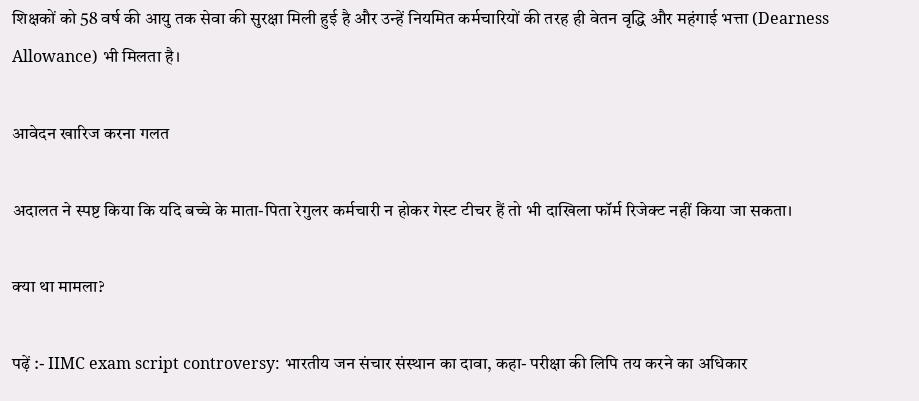शिक्षकों को 58 वर्ष की आयु तक सेवा की सुरक्षा मिली हुई है और उन्हें नियमित कर्मचारियों की तरह ही वेतन वृद्धि और महंगाई भत्ता (Dearness Allowance) भी मिलता है।

आवेदन खारिज करना गलत

अदालत ने स्पष्ट किया कि यदि बच्चे के माता-पिता रेगुलर कर्मचारी न होकर गेस्ट टीचर हैं तो भी दाखिला फॉर्म रिजेक्ट नहीं किया जा सकता।

क्या था मामला?

पढ़ें :- IIMC exam script controversy: भारतीय जन संचार संस्थान का दावा, कहा- परीक्षा की लिपि तय करने का अधिकार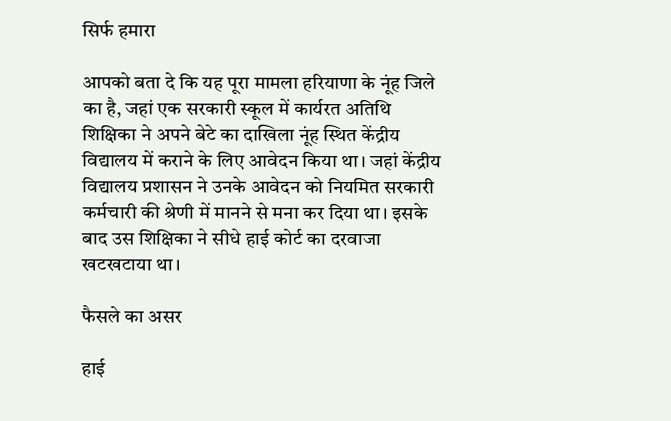सिर्फ हमारा

आपको बता दे कि यह पूरा मामला हरियाणा के नूंह जिले का है, जहां एक सरकारी स्कूल में कार्यरत अतिथि शिक्षिका ने अपने बेटे का दाखिला नूंह स्थित केंद्रीय विद्यालय में कराने के लिए आवेदन किया था। जहां केंद्रीय विद्यालय प्रशासन ने उनके आवेदन को नियमित सरकारी कर्मचारी की श्रेणी में मानने से मना कर दिया था। इसके बाद उस शिक्षिका ने सीधे हाई कोर्ट का दरवाजा खटखटाया था।

फैसले का असर

हाई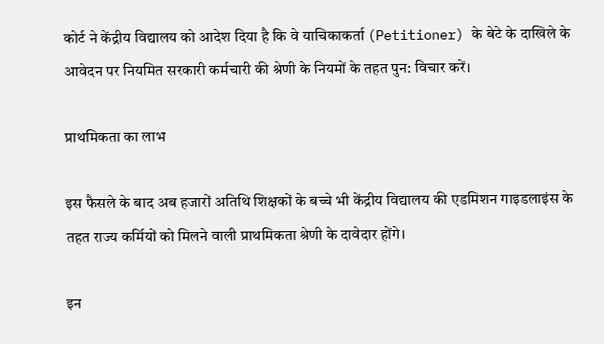कोर्ट ने केंद्रीय विद्यालय को आदेश दिया है कि वे याचिकाकर्ता (Petitioner) के बेटे के दाखिले के आवेदन पर नियमित सरकारी कर्मचारी की श्रेणी के नियमों के तहत पुन: विचार करें।

प्राथमिकता का लाभ

इस फैसले के बाद अब हजारों अतिथि शिक्षकों के बच्चे भी केंद्रीय विद्यालय की एडमिशन गाइडलाइंस के तहत राज्य कर्मियों को मिलने वाली प्राथमिकता श्रेणी के दावेदार होंगे।

इन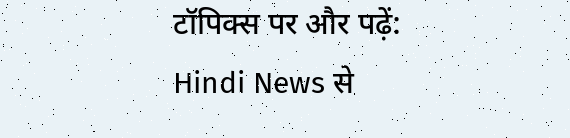टॉपिक्स पर और पढ़ें:
Hindi News से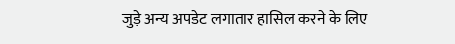जुड़े अन्य अपडेट लगातार हासिल करने के लिए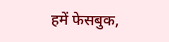हमें फेसबुक,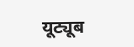यूट्यूब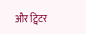और ट्विटर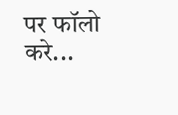पर फॉलो करे...